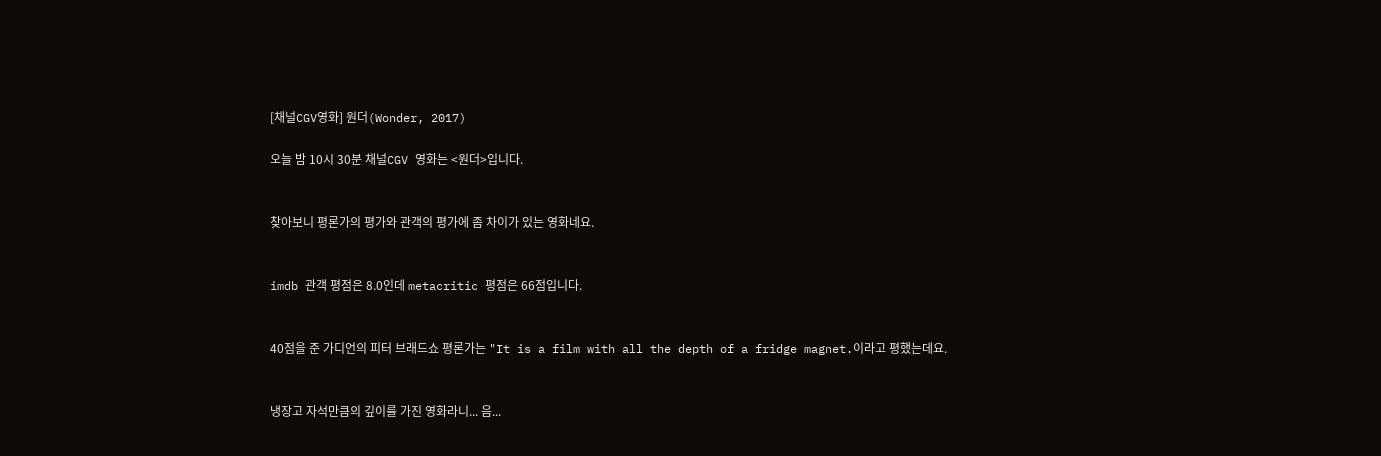[채널CGV영화] 원더(Wonder, 2017)

오늘 밤 10시 30분 채널CGV 영화는 <원더>입니다.


찾아보니 평론가의 평가와 관객의 평가에 좀 차이가 있는 영화네요.


imdb 관객 평점은 8.0인데 metacritic 평점은 66점입니다.


40점을 준 가디언의 피터 브래드쇼 평론가는 "It is a film with all the depth of a fridge magnet.이라고 평했는데요.


냉장고 자석만큼의 깊이를 가진 영화라니... 음...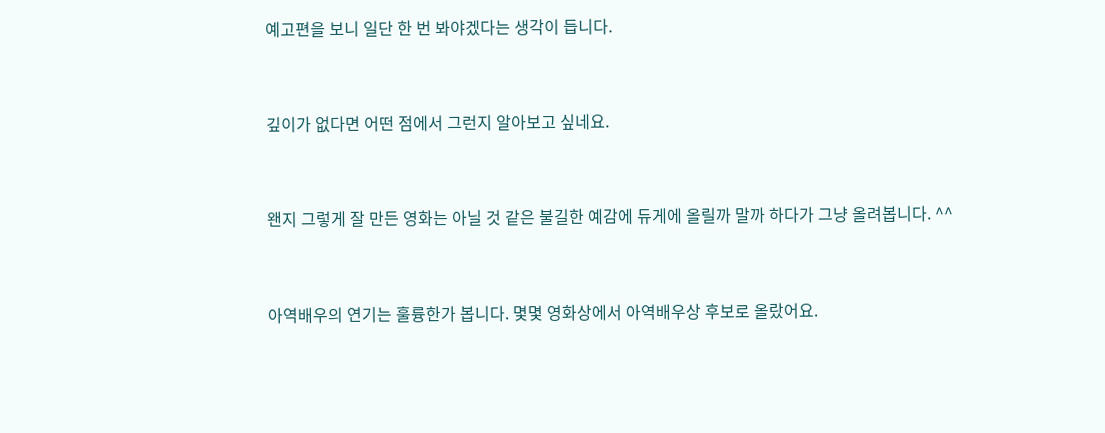예고편을 보니 일단 한 번 봐야겠다는 생각이 듭니다.


깊이가 없다면 어떤 점에서 그런지 알아보고 싶네요.


왠지 그렇게 잘 만든 영화는 아닐 것 같은 불길한 예감에 듀게에 올릴까 말까 하다가 그냥 올려봅니다. ^^


아역배우의 연기는 훌륭한가 봅니다. 몇몇 영화상에서 아역배우상 후보로 올랐어요.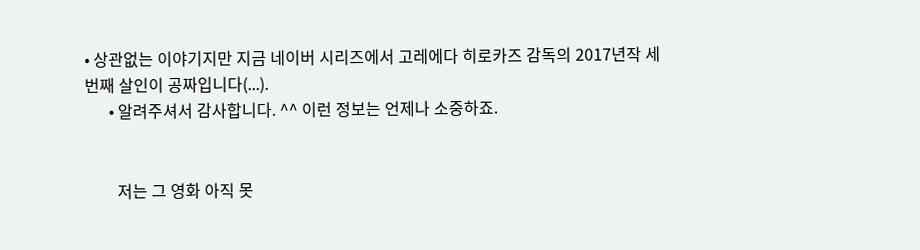• 상관없는 이야기지만 지금 네이버 시리즈에서 고레에다 히로카즈 감독의 2017년작 세 번째 살인이 공짜입니다(...).
      • 알려주셔서 감사합니다. ^^ 이런 정보는 언제나 소중하죠.


        저는 그 영화 아직 못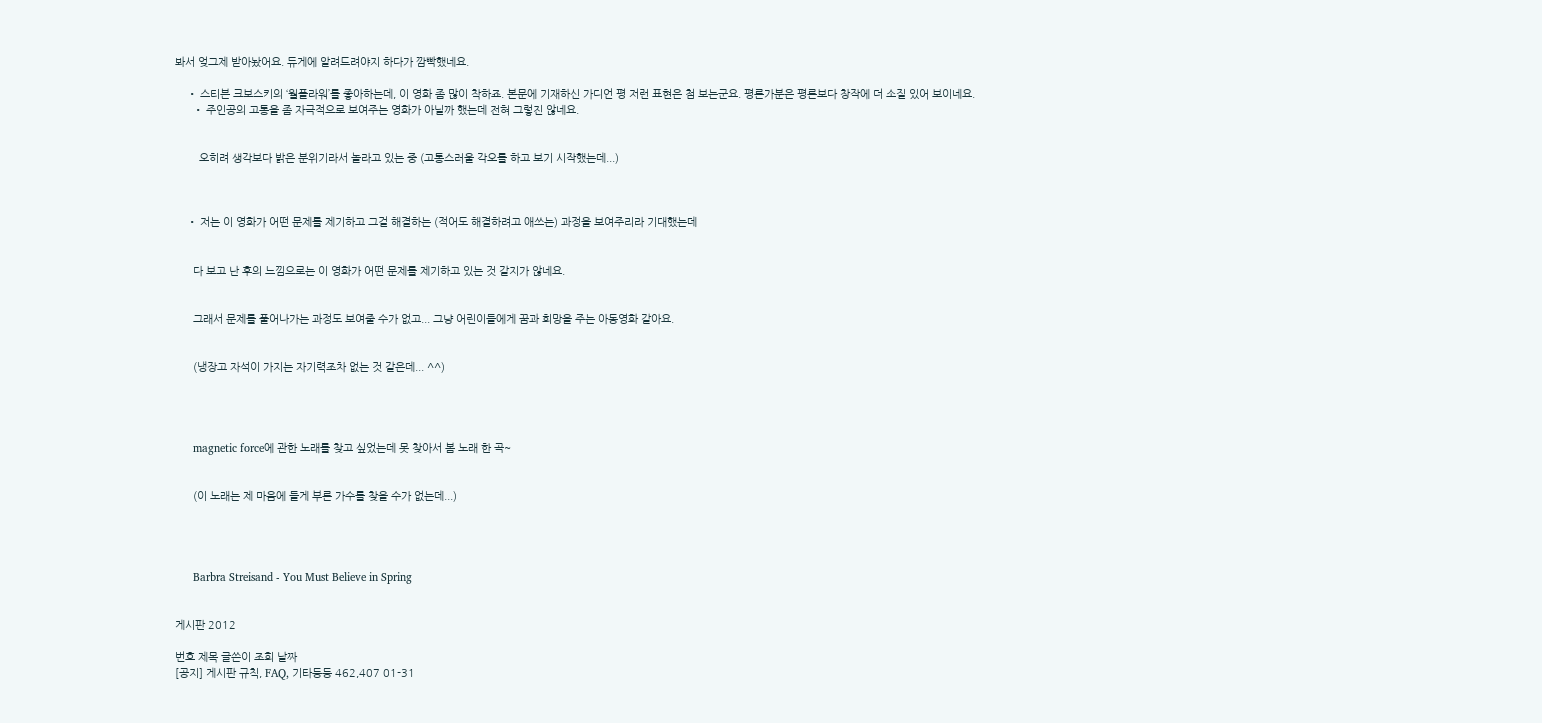봐서 엊그제 받아놨어요. 듀게에 알려드려야지 하다가 깜빡했네요.

    • 스티븐 크보스키의 ‘월플라워’를 좋아하는데, 이 영화 좀 많이 착하죠. 본문에 기재하신 가디언 평 저런 표현은 첨 보는군요. 평론가분은 평론보다 창작에 더 소질 있어 보이네요.
      • 주인공의 고통을 좀 자극적으로 보여주는 영화가 아닐까 했는데 전혀 그렇진 않네요.


        오히려 생각보다 밝은 분위기라서 놀라고 있는 중 (고통스러울 각오를 하고 보기 시작했는데...)



    • 저는 이 영화가 어떤 문제를 제기하고 그걸 해결하는 (적어도 해결하려고 애쓰는) 과정을 보여주리라 기대했는데


      다 보고 난 후의 느낌으로는 이 영화가 어떤 문제를 제기하고 있는 것 같지가 않네요.


      그래서 문제를 풀어나가는 과정도 보여줄 수가 없고... 그냥 어린이들에게 꿈과 희망을 주는 아동영화 같아요.


      (냉장고 자석이 가지는 자기력조차 없는 것 같은데... ^^)




      magnetic force에 관한 노래를 찾고 싶었는데 못 찾아서 봄 노래 한 곡~


      (이 노래는 제 마음에 들게 부른 가수를 찾을 수가 없는데...)




      Barbra Streisand - You Must Believe in Spring


게시판 2012

번호 제목 글쓴이 조회 날짜
[공지] 게시판 규칙, FAQ, 기타등등 462,407 01-31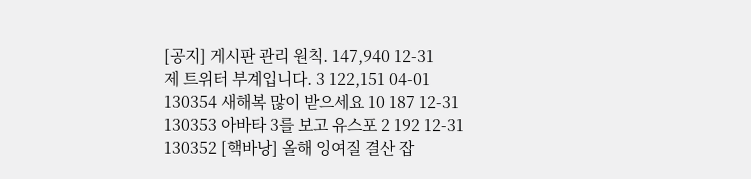[공지] 게시판 관리 원칙. 147,940 12-31
제 트위터 부계입니다. 3 122,151 04-01
130354 새해복 많이 받으세요 10 187 12-31
130353 아바타 3를 보고 유스포 2 192 12-31
130352 [핵바낭] 올해 잉여질 결산 잡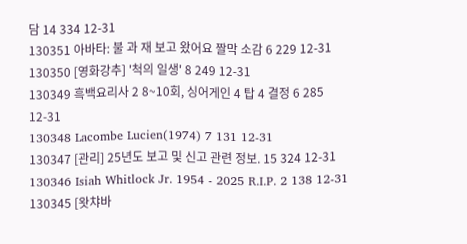담 14 334 12-31
130351 아바타: 불 과 재 보고 왔어요 짤막 소감 6 229 12-31
130350 [영화강추] '척의 일생' 8 249 12-31
130349 흑백요리사 2 8~10회, 싱어게인 4 탑 4 결정 6 285 12-31
130348 Lacombe Lucien(1974) 7 131 12-31
130347 [관리] 25년도 보고 및 신고 관련 정보. 15 324 12-31
130346 Isiah Whitlock Jr. 1954 - 2025 R.I.P. 2 138 12-31
130345 [왓챠바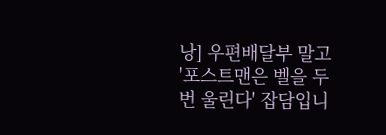낭] 우편배달부 말고 '포스트맨은 벨을 두번 울린다' 잡담입니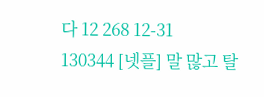다 12 268 12-31
130344 [넷플] 말 많고 탈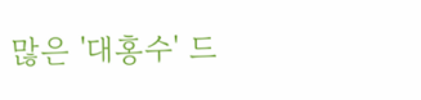많은 '대홍수' 드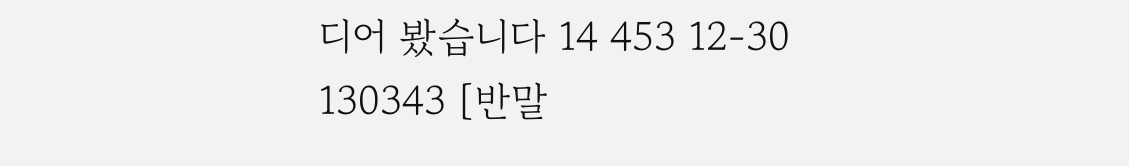디어 봤습니다 14 453 12-30
130343 [반말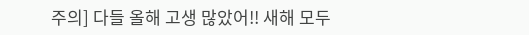주의] 다들 올해 고생 많았어!! 새해 모두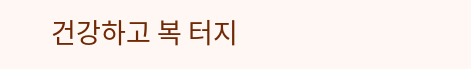건강하고 복 터지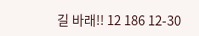길 바래!! 12 186 12-30